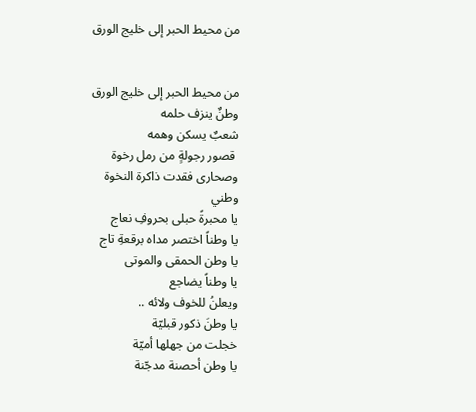من محيط الحبر إلى خليج الورق


من محيط الحبر إلى خليج الورق
وطنٌ ينزف حلمه
شعبٌ يسكن وهمه
 قصور رجولةٍ من رمل رخوة
وصحارى فقدت ذاكرة النخوة
وطني
يا محبرةً حبلى بحروفِ نعاج
يا وطناً اختصر مداه برقعةِ تاج
يا وطن الحمقى والموتى
يا وطناً يضاجع
ويعلنُ للخوف ولائه ..
يا وطنَ ذكور قبليّة
خجلت من جهلها أميّة
يا وطن أحصنة مدجّنة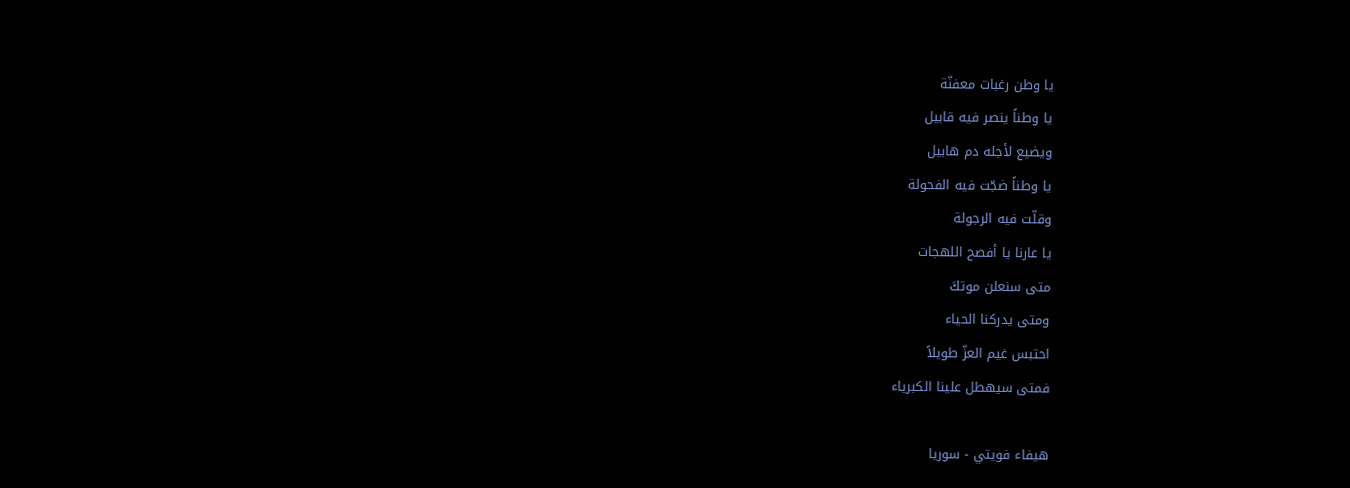يا وطن رغبات معفنّة
يا وطناً ينصر فيه قابيل
ويضيع لأجله دم هابيل
يا وطناً ضجّت فيه الفحولة
وقلّت فيه الرجولة
يا عارنا يا أفصح اللهجات
متى سنعلن موتكَ
ومتى يدركنا الحياء
احتبس غيم العزّ طويلاً
فمتى سيهطل علينا الكبرياء

هيفاء فويتي - سوريا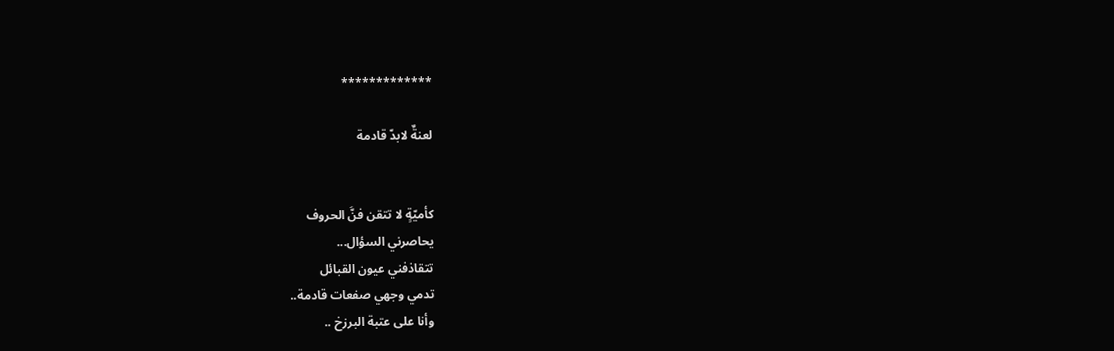*************

لعنةٌ لابدّ قادمة


كأميّةٍ لا تتقن فنَّ الحروف
يحاصرني السؤال...
تتقاذفني عيون القبائل
تدمي وجهي صفعات قادمة..
وأنا على عتبة البرزخ ..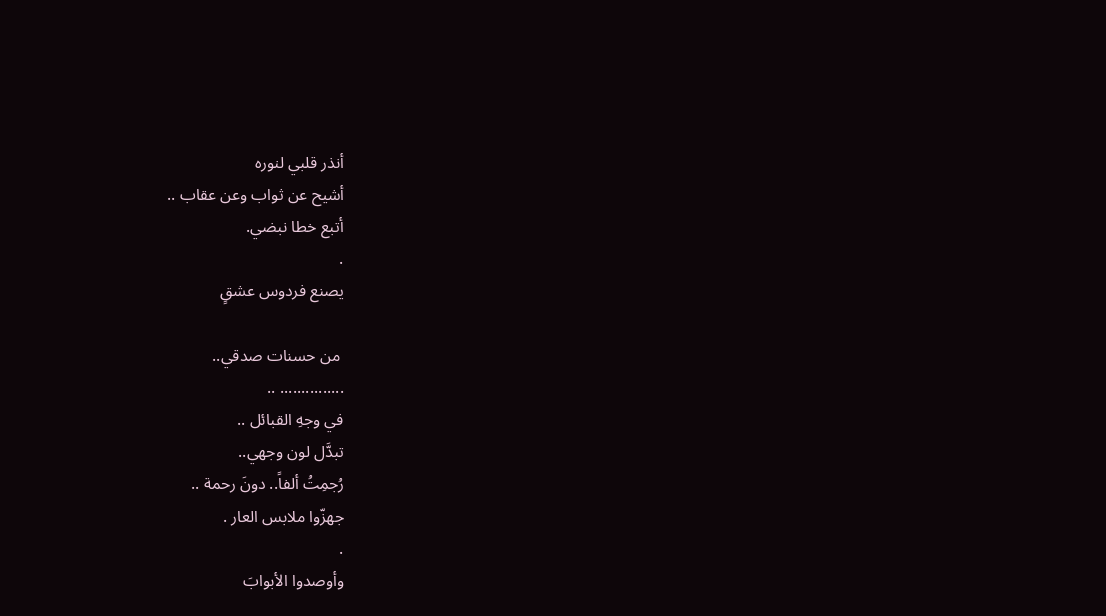أنذر قلبي لنوره
أشيح عن ثواب وعن عقاب ..
أتبع خطا نبضي.
.
يصنع فردوس عشقٍ

 من حسنات صدقي..
............... ..
في وجهِ القبائل ..
تبدَّل لون وجهي..
رُجمِتُ ألفاً.. دونَ رحمة ..
جهزّوا ملابس العار .
.
وأوصدوا الأبوابَ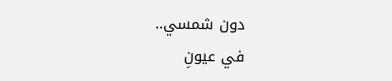دون شمسي..
في عيونِ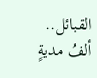القبائل..
ألفُ مديةٍ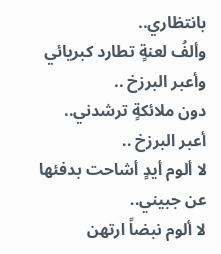بانتظاري..
وألفُ لعنةٍ تطارد كبريائي
وأعبر البرزخ ..
دون ملائكةٍ ترشدني..
أعبر البرزخ ..
لا ألوم أيدٍ أشاحت بدفئها عن جبيني..
لا ألوم نبضاً ارتهن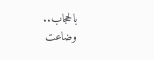بالحجاب..
وضاعت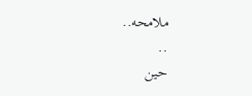ملامحه..
..
حين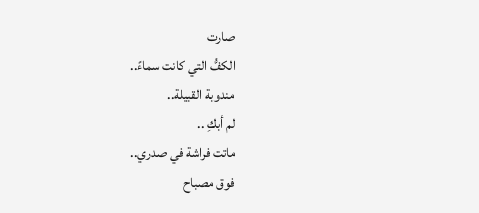صارت
الكفُّ التي كانت سماءً..
مندوبة القبيلة..
لم أبكِ ..
ماتت فراشة في صدري..
فوق مصباح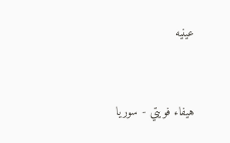عينيه


هيفاء فويتي - سوريا